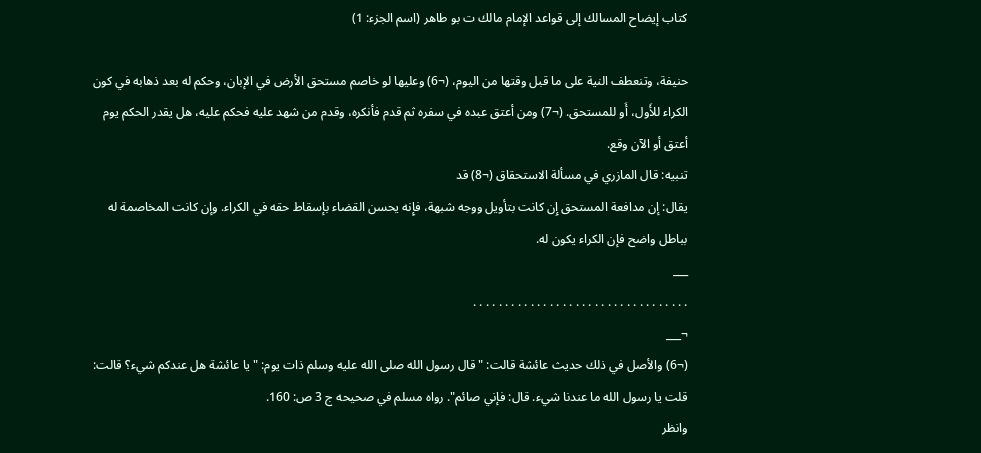كتاب إيضاح المسالك إلى قواعد الإمام مالك ت بو طاهر (اسم الجزء: 1)

حنيفة، وتنعطف النية على ما قبل وقتها من اليوم، (¬6) وعليها لو خاصم مستحق الأرض في الإبان، وحكم له بعد ذهابه في كون الكراء للأَول، أَو للمستحق. (¬7) ومن أعتق عبده في سفره ثم قدم فأنكره، وقدم من شهد عليه فحكم عليه، هل يقدر الحكم يوم أعتق أو الآن وقع.
تنبيه: قال المازري في مسألة الاستحقاق (¬8) قد
يقال: إن مدافعة المستحق إِن كانت بتأويل ووجه شبهة، فإِنه يحسن القضاء بإسقاط حقه في الكراء. وإن كانت المخاصمة له بباطل واضح فإن الكراء يكون له.
___
. . . . . . . . . . . . . . . . . . . . . . . . . . . . . . . . . .
¬___
(¬6) والأصل في ذلك حديث عائشة قالت: "قال رسول الله صلى الله عليه وسلم ذات يوم: "يا عائشة هل عندكم شيء؟ قالت: قلت يا رسول الله ما عندنا شيء. قال: فإني صائم". رواه مسلم في صحيحه ج 3 ص: 160.
وانظر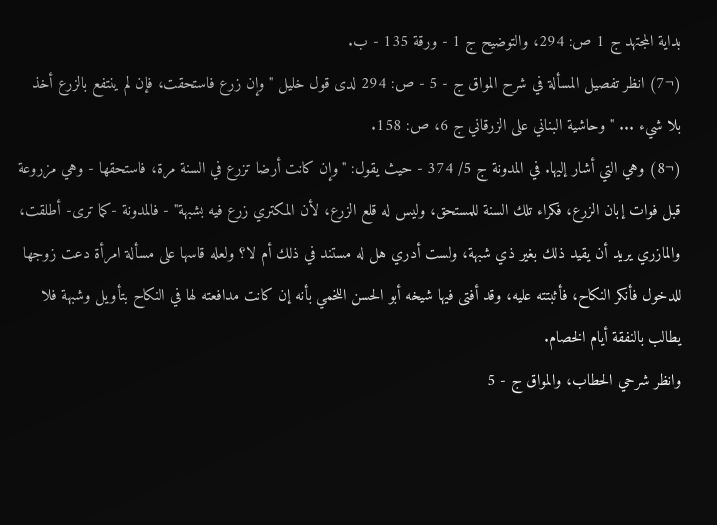بداية المجتهد ج 1 ص: 294، والتوضيح ج 1 - ورقة 135 - ب.
(¬7) انظر تفصيل المسألة في شرح المواق ج - 5 - ص: 294 لدى قول خليل "وإن زرع فاستحقت، فإن لم ينتفع بالزرع أخذ بلا شيء ... " وحاشية البناني على الزرقاني ج 6، ص: 158.
(¬8) وهي التي أشار إليها. في المدونة ج 5/ 374 - حيث يقول: "وإن كانت أرضا تزرع في السنة مرة، فاستحقها - وهي مزروعة قبل فوات إبان الزرع، فكراء تلك السنة للمستحق، وليس له قلع الزرع، لأن المكتري زرع فيه بشبهة" - فالمدونة -كما ترى- أطلقت، والمازري يريد أن يقيد ذلك بغير ذي شبهة، ولست أدري هل له مستند في ذلك أم لا؟ ولعله قاسها على مسألة امرأة دعت زوجها للدخول فأنكر النكاح، فأثبتته عليه، وقد أفتى فيها شيخه أبو الحسن اللخمي بأنه إن كانت مدافعته لها في النكاح بتأويل وشبهة فلا يطالب بالنفقة أيام الخصام.
وانظر شرحي الحطاب، والمواق ج - 5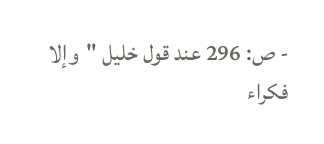- ص: 296 عند قول خليل "وإلا فكراء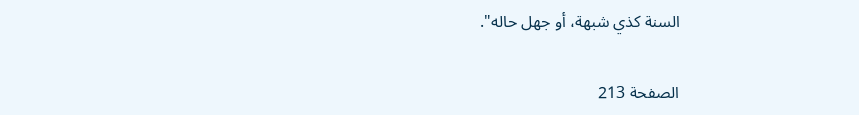السنة كذي شبهة، أو جهل حاله".

الصفحة 213